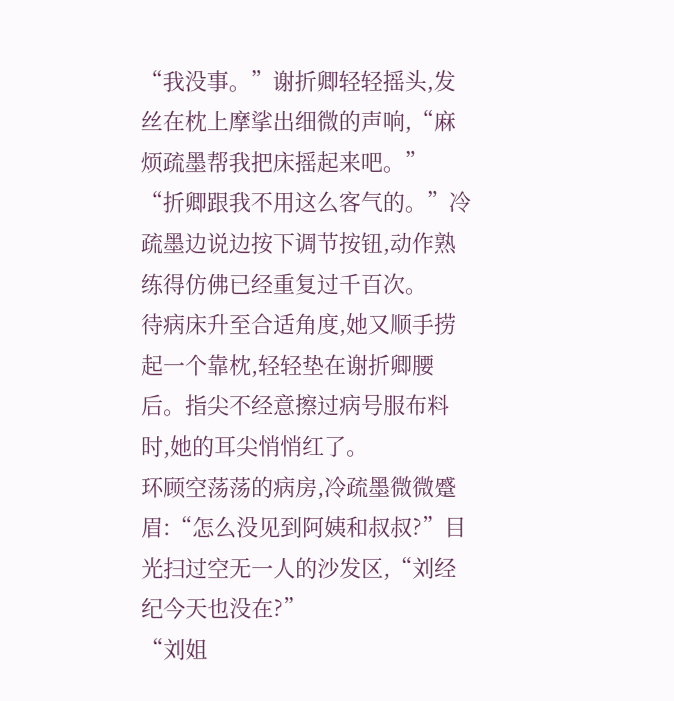“我没事。”谢折卿轻轻摇头,发丝在枕上摩挲出细微的声响,“麻烦疏墨帮我把床摇起来吧。”
“折卿跟我不用这么客气的。”冷疏墨边说边按下调节按钮,动作熟练得仿佛已经重复过千百次。
待病床升至合适角度,她又顺手捞起一个靠枕,轻轻垫在谢折卿腰后。指尖不经意擦过病号服布料时,她的耳尖悄悄红了。
环顾空荡荡的病房,冷疏墨微微蹙眉:“怎么没见到阿姨和叔叔?”目光扫过空无一人的沙发区,“刘经纪今天也没在?”
“刘姐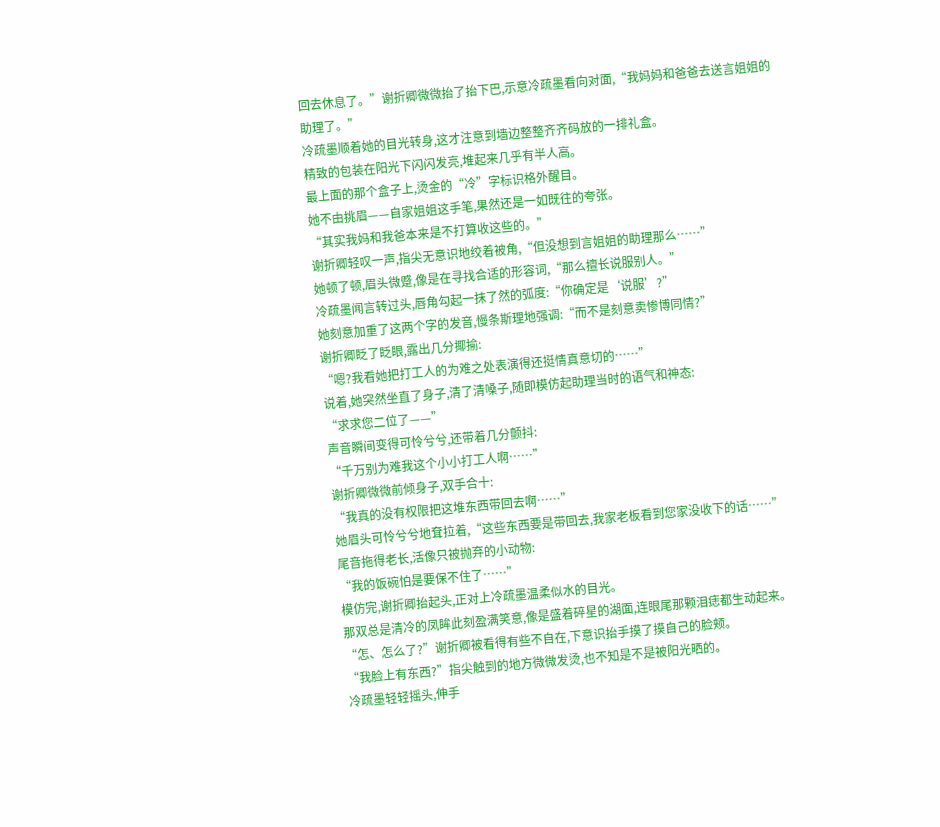回去休息了。”谢折卿微微抬了抬下巴,示意冷疏墨看向对面,“我妈妈和爸爸去送言姐姐的助理了。”
冷疏墨顺着她的目光转身,这才注意到墙边整整齐齐码放的一排礼盒。
精致的包装在阳光下闪闪发亮,堆起来几乎有半人高。
最上面的那个盒子上,烫金的“冷”字标识格外醒目。
她不由挑眉——自家姐姐这手笔,果然还是一如既往的夸张。
“其实我妈和我爸本来是不打算收这些的。”
谢折卿轻叹一声,指尖无意识地绞着被角,“但没想到言姐姐的助理那么……”
她顿了顿,眉头微蹙,像是在寻找合适的形容词,“那么擅长说服别人。”
冷疏墨闻言转过头,唇角勾起一抹了然的弧度:“你确定是‘说服’?”
她刻意加重了这两个字的发音,慢条斯理地强调:“而不是刻意卖惨博同情?”
谢折卿眨了眨眼,露出几分揶揄:
“嗯?我看她把打工人的为难之处表演得还挺情真意切的……”
说着,她突然坐直了身子,清了清嗓子,随即模仿起助理当时的语气和神态:
“求求您二位了——”
声音瞬间变得可怜兮兮,还带着几分颤抖:
“千万别为难我这个小小打工人啊……”
谢折卿微微前倾身子,双手合十:
“我真的没有权限把这堆东西带回去啊……”
她眉头可怜兮兮地耷拉着,“这些东西要是带回去,我家老板看到您家没收下的话……”
尾音拖得老长,活像只被抛弃的小动物:
“我的饭碗怕是要保不住了……”
模仿完,谢折卿抬起头,正对上冷疏墨温柔似水的目光。
那双总是清冷的凤眸此刻盈满笑意,像是盛着碎星的湖面,连眼尾那颗泪痣都生动起来。
“怎、怎么了?”谢折卿被看得有些不自在,下意识抬手摸了摸自己的脸颊。
“我脸上有东西?”指尖触到的地方微微发烫,也不知是不是被阳光晒的。
冷疏墨轻轻摇头,伸手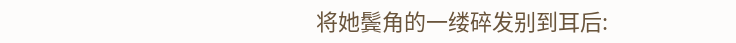将她鬓角的一缕碎发别到耳后: